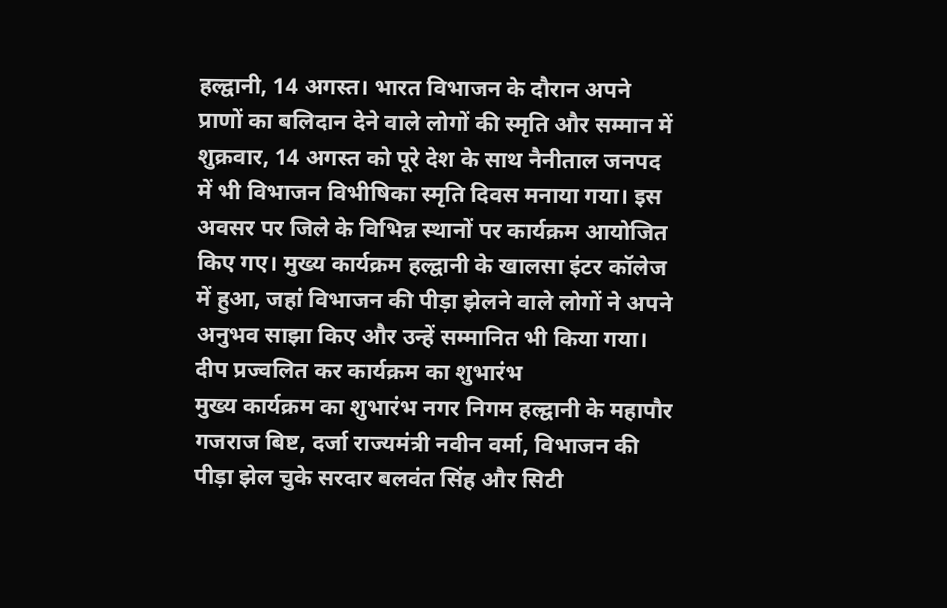हल्द्वानी, 14 अगस्त। भारत विभाजन के दौरान अपने प्राणों का बलिदान देने वाले लोगों की स्मृति और सम्मान में शुक्रवार, 14 अगस्त को पूरे देश के साथ नैनीताल जनपद में भी विभाजन विभीषिका स्मृति दिवस मनाया गया। इस अवसर पर जिले के विभिन्न स्थानों पर कार्यक्रम आयोजित किए गए। मुख्य कार्यक्रम हल्द्वानी के खालसा इंटर कॉलेज में हुआ, जहां विभाजन की पीड़ा झेलने वाले लोगों ने अपने अनुभव साझा किए और उन्हें सम्मानित भी किया गया।
दीप प्रज्वलित कर कार्यक्रम का शुभारंभ
मुख्य कार्यक्रम का शुभारंभ नगर निगम हल्द्वानी के महापौर गजराज बिष्ट, दर्जा राज्यमंत्री नवीन वर्मा, विभाजन की पीड़ा झेल चुके सरदार बलवंत सिंह और सिटी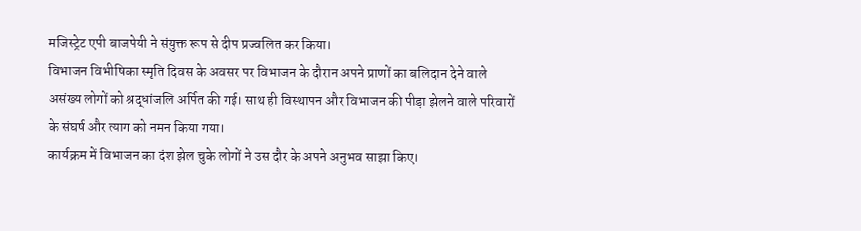मजिस्ट्रेट एपी बाजपेयी ने संयुक्त रूप से दीप प्रज्वलित कर किया।
विभाजन विभीषिका स्मृति दिवस के अवसर पर विभाजन के दौरान अपने प्राणों का बलिदान देने वाले असंख्य लोगों को श्रद्धांजलि अर्पित की गई। साथ ही विस्थापन और विभाजन की पीड़ा झेलने वाले परिवारों के संघर्ष और त्याग को नमन किया गया।
कार्यक्रम में विभाजन का दंश झेल चुके लोगों ने उस दौर के अपने अनुभव साझा किए।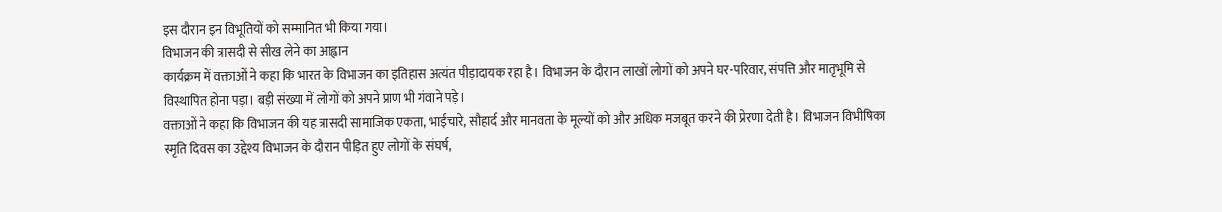इस दौरान इन विभूतियों को सम्मानित भी किया गया।
विभाजन की त्रासदी से सीख लेने का आह्वान
कार्यक्रम में वक्ताओं ने कहा कि भारत के विभाजन का इतिहास अत्यंत पीड़ादायक रहा है। विभाजन के दौरान लाखों लोगों को अपने घर-परिवार, संपत्ति और मातृभूमि से विस्थापित होना पड़ा। बड़ी संख्या में लोगों को अपने प्राण भी गंवाने पड़े।
वक्ताओं ने कहा कि विभाजन की यह त्रासदी सामाजिक एकता, भाईचारे, सौहार्द और मानवता के मूल्यों को और अधिक मजबूत करने की प्रेरणा देती है। विभाजन विभीषिका स्मृति दिवस का उद्देश्य विभाजन के दौरान पीड़ित हुए लोगों के संघर्ष,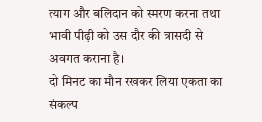त्याग और बलिदान को स्मरण करना तथा भावी पीढ़ी को उस दौर की त्रासदी से अवगत कराना है।
दो मिनट का मौन रखकर लिया एकता का संकल्प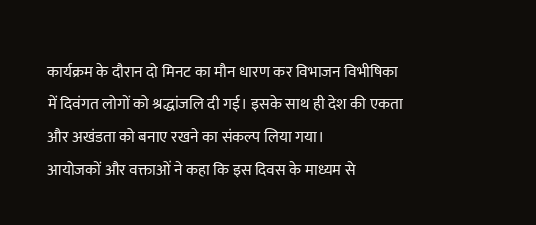कार्यक्रम के दौरान दो मिनट का मौन धारण कर विभाजन विभीषिका में दिवंगत लोगों को श्रद्धांजलि दी गई। इसके साथ ही देश की एकता और अखंडता को बनाए रखने का संकल्प लिया गया।
आयोजकों और वक्ताओं ने कहा कि इस दिवस के माध्यम से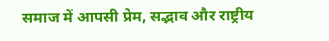समाज में आपसी प्रेम, सद्भाव और राष्ट्रीय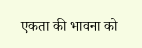एकता की भावना को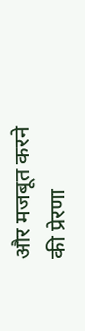और मजबूत करने की प्रेरणा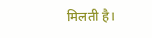मिलती है।